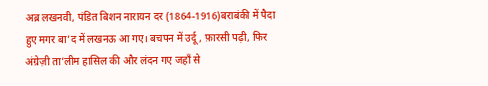अब्र लखनवी, पंडित बिशन नारायन दर (1864-1916)बराबंकी में पैदा हुए मगर बा’द में लखनऊ आ गए। बचपन में उर्दू, फ़ारसी पढ़ी, फिर अंग्रेज़ी ता’लीम हासिल की और लंदन गए जहाँ से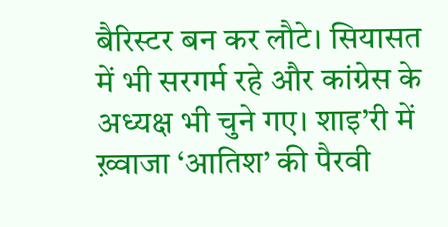बैरिस्टर बन कर लौटे। सियासत में भी सरगर्म रहे और कांग्रेस के अध्यक्ष भी चुने गए। शाइ’री में ख़्वाजा ‘आतिश’ की पैरवी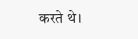करते थे।